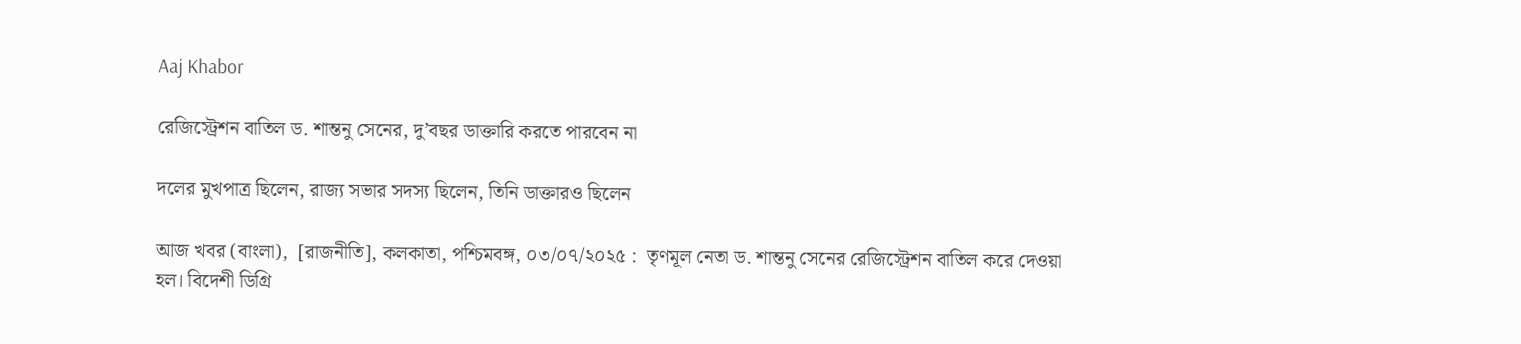Aaj Khabor

রেজিস্ট্রেশন বাতিল ড. শান্তনু সেনের, দু’বছর ডাক্তারি করতে পারবেন না

দলের মুখপাত্র ছিলেন, রাজ্য সভার সদস্য ছিলেন, তিনি ডাক্তারও ছিলেন

আজ খবর (বাংলা),  [রাজনীতি], কলকাতা, পশ্চিমবঙ্গ, ০৩/০৭/২০২৫ :  তৃণমূল নেতা ড. শান্তনু সেনের রেজিস্ট্রেশন বাতিল করে দেওয়া হল। বিদেশী ডিগ্রি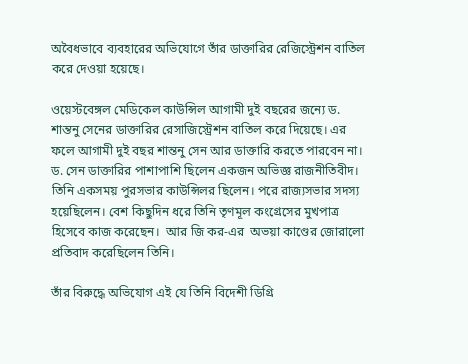অবৈধভাবে ব্যবহারের অভিযোগে তাঁর ডাক্তারির রেজিস্ট্রেশন বাতিল করে দেওয়া হয়েছে।

ওয়েস্টবেঙ্গল মেডিকেল কাউন্সিল আগামী দুই বছরের জন্যে ড. শান্তনু সেনের ডাক্তারির রেসাজিস্ট্রেশন বাতিল করে দিয়েছে। এর ফলে আগামী দুই বছর শান্তনু সেন আর ডাক্তারি করতে পারবেন না। ড. সেন ডাক্তারির পাশাপাশি ছিলেন একজন অভিজ্ঞ রাজনীতিবীদ। তিনি একসময় পুরসভার কাউন্সিলর ছিলেন। পরে রাজ্যসভার সদস্য হয়েছিলেন। বেশ কিছুদিন ধরে তিনি তৃণমূল কংগ্রেসের মুখপাত্র হিসেবে কাজ করেছেন।  আর জি কর-এর  অভয়া কাণ্ডের জোরালো প্রতিবাদ করেছিলেন তিনি।

তাঁর বিরুদ্ধে অভিযোগ এই যে তিনি বিদেশী ডিগ্রি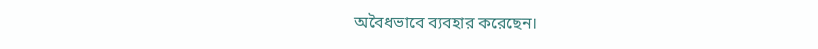অবৈধভাবে ব্যবহার করেছেন।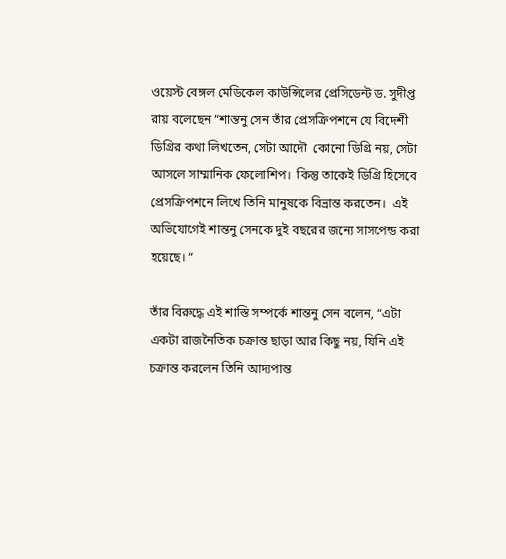ওয়েস্ট বেঙ্গল মেডিকেল কাউন্সিলের প্রেসিডেন্ট ড. সুদীপ্ত রায় বলেছেন “শান্তনু সেন তাঁর প্রেসক্রিপশনে যে বিদেশী ডিগ্রির কথা লিখতেন, সেটা আদৌ  কোনো ডিগ্রি নয়, সেটা আসলে সাম্মানিক ফেলোশিপ।  কিন্তু তাকেই ডিগ্রি হিসেবে প্রেসক্রিপশনে লিখে তিনি মানুষকে বিভ্রান্ত করতেন।  এই অভিযোগেই শান্তনু সেনকে দুই বছরের জন্যে সাসপেন্ড করা হয়েছে। “

তাঁর বিরুদ্ধে এই শাস্তি সম্পর্কে শান্তনু সেন বলেন, “এটা  একটা রাজনৈতিক চক্রান্ত ছাড়া আর কিছু নয়, যিনি এই চক্রান্ত করলেন তিনি আদ্যপান্ত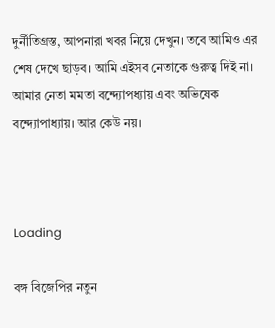দুর্নীতিগ্রস্ত, আপনারা খবর নিয়ে দেখুন। তবে আমিও এর শেষ দেখে ছাড়ব। আমি এইসব নেতাকে গুরুত্ব দিই না। আমার নেতা মমতা বন্দ্যোপধ্যায় এবং অভিষেক বন্দ্যোপাধ্যায়। আর কেউ নয়।



Loading

বঙ্গ বিজেপির নতুন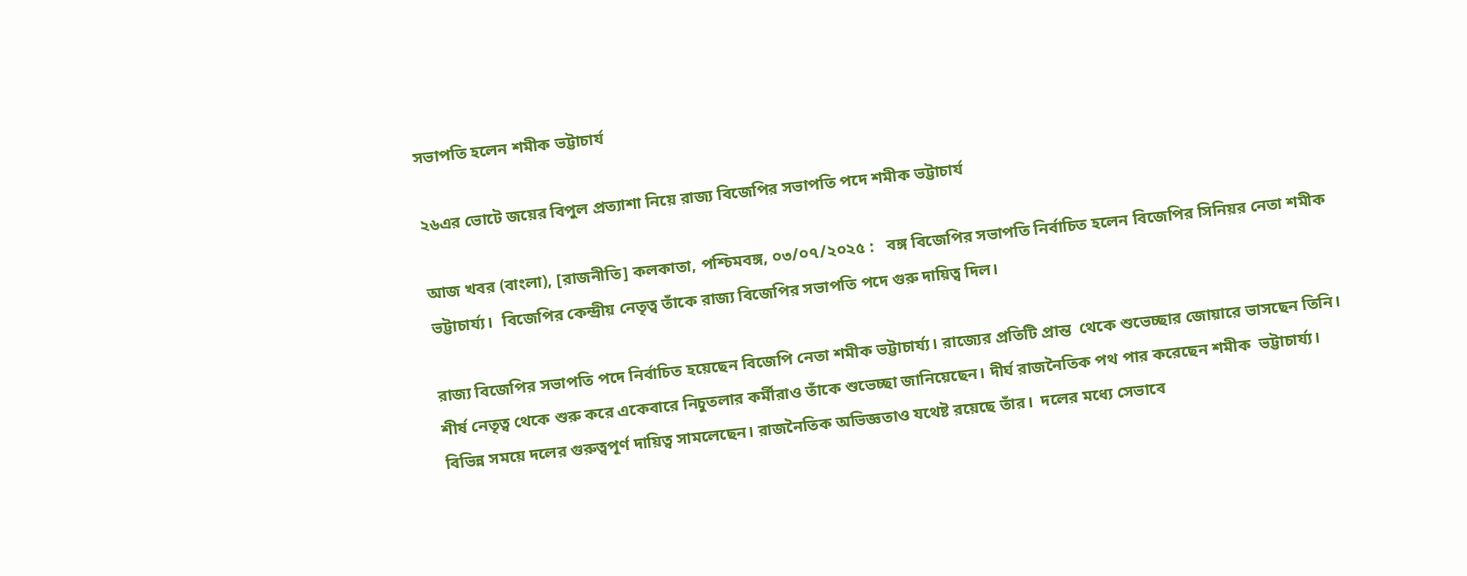সভাপতি হলেন শমীক ভট্টাচার্য

২৬এর ভোটে জয়ের বিপুল প্রত্যাশা নিয়ে রাজ্য বিজেপির সভাপতি পদে শমীক ভট্টাচার্য

আজ খবর (বাংলা), [রাজনীতি] কলকাতা, পশ্চিমবঙ্গ, ০৩/০৭/২০২৫ :   বঙ্গ বিজেপির সভাপতি নির্বাচিত হলেন বিজেপির সিনিয়র নেতা শমীক ভট্টাচার্য্য।  বিজেপির কেন্দ্রীয় নেতৃত্ব তাঁকে রাজ্য বিজেপির সভাপতি পদে গুরু দায়িত্ব দিল।

রাজ্য বিজেপির সভাপতি পদে নির্বাচিত হয়েছেন বিজেপি নেতা শমীক ভট্টাচার্য্য। রাজ্যের প্রতিটি প্রান্ত  থেকে শুভেচ্ছার জোয়ারে ভাসছেন তিনি।  শীর্ষ নেতৃত্ব থেকে শুরু করে একেবারে নিচুতলার কর্মীরাও তাঁকে শুভেচ্ছা জানিয়েছেন। দীর্ঘ রাজনৈতিক পথ পার করেছেন শমীক  ভট্টাচার্য্য। বিভিন্ন সময়ে দলের গুরুত্বপূর্ণ দায়িত্ব সামলেছেন। রাজনৈতিক অভিজ্ঞতাও যথেষ্ট রয়েছে তাঁর।  দলের মধ্যে সেভাবে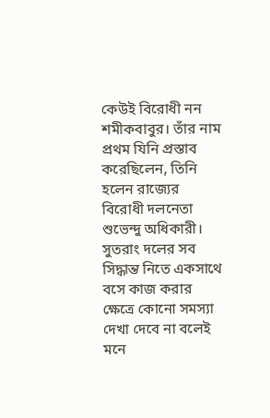কেউই বিরোধী নন শমীকবাবুর। তাঁর নাম প্রথম যিনি প্রস্তাব করেছিলেন, তিনি হলেন রাজ্যের বিরোধী দলনেতা শুভেন্দু অধিকারী। সুতরাং দলের সব সিদ্ধান্ত নিতে একসাথে বসে কাজ করার ক্ষেত্রে কোনো সমস্যা দেখা দেবে না বলেই মনে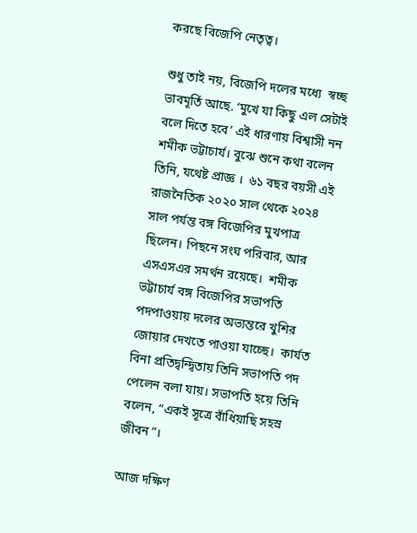করছে বিজেপি নেতৃত্ব।

শুধু তাই নয়, বিজেপি দলের মধ্যে  স্বচ্ছ ভাবমূর্তি আছে. ‘মুখে যা কিছু এল সেটাই বলে দিতে হবে’ এই ধারণায় বিশ্বাসী নন শমীক ভট্টাচার্য। বুঝে শুনে কথা বলেন তিনি, যথেষ্ট প্রাজ্ঞ ।  ৬১ বছর বয়সী এই রাজনৈতিক ২০২০ সাল থেকে ২০২৪ সাল পর্যন্ত বঙ্গ বিজেপির মুখপাত্র ছিলেন। পিছনে সংঘ পরিবার, আর এসএসএর সমর্থন রয়েছে।  শমীক ভট্টাচার্য বঙ্গ বিজেপির সভাপতি পদপাওয়ায় দলের অভ্যন্তরে খুশির জোয়ার দেখতে পাওয়া যাচ্ছে।  কার্যত বিনা প্রতিদ্বন্দ্বিতায় তিনি সভাপতি পদ পেলেন বলা যায়। সভাপতি হয়ে তিনি বলেন, “একই সূত্রে বাঁধিয়াছি সহস্র জীবন”।

আজ দক্ষিণ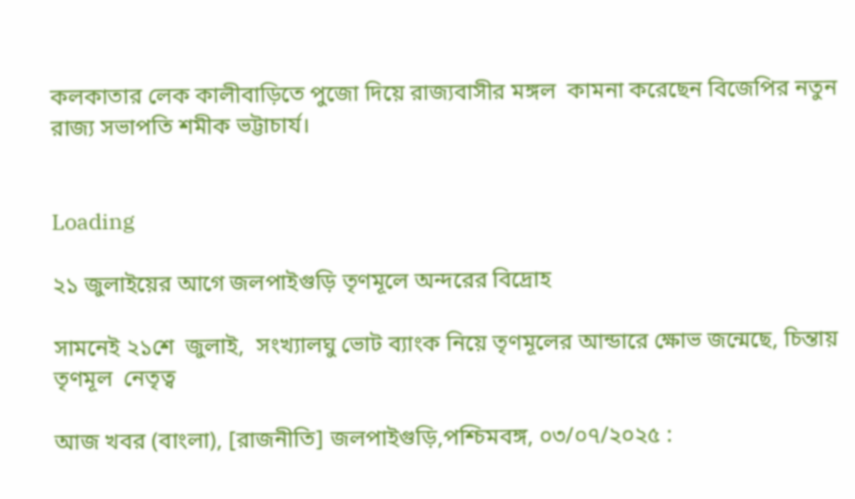কলকাতার লেক কালীবাড়িতে পুজো দিয়ে রাজ্যবাসীর মঙ্গল  কামনা করেছেন বিজেপির নতুন রাজ্য সভাপতি শমীক ভট্টাচার্য।


Loading

২১ জুলাইয়ের আগে জলপাইগুড়ি তৃণমূলে অন্দরের বিদ্রোহ

সামনেই ২১শে  জুলাই,  সংখ্যালঘু ভোট ব্যাংক নিয়ে তৃণমূলের আন্ডারে ক্ষোভ জন্মেছে, চিন্তায় তৃণমূল  নেতৃত্ব

আজ খবর (বাংলা), [রাজনীতি] জলপাইগুড়ি,পশ্চিমবঙ্গ, ০৩/০৭/২০২৫ :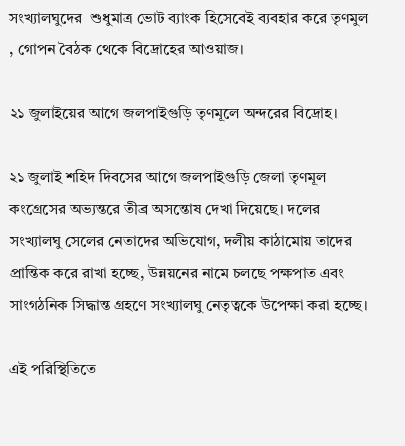সংখ্যালঘুদের  শুধুমাত্র ভোট ব্যাংক হিসেবেই ব্যবহার করে তৃণমুল , গোপন বৈঠক থেকে বিদ্রোহের আওয়াজ।

২১ জুলাইয়ের আগে জলপাইগুড়ি তৃণমূলে অন্দরের বিদ্রোহ।

২১ জুলাই শহিদ দিবসের আগে জলপাইগুড়ি জেলা তৃণমূল কংগ্রেসের অভ্যন্তরে তীব্র অসন্তোষ দেখা দিয়েছে। দলের সংখ্যালঘু সেলের নেতাদের অভিযোগ, দলীয় কাঠামোয় তাদের প্রান্তিক করে রাখা হচ্ছে, উন্নয়নের নামে চলছে পক্ষপাত এবং সাংগঠনিক সিদ্ধান্ত গ্রহণে সংখ্যালঘু নেতৃত্বকে উপেক্ষা করা হচ্ছে।

এই পরিস্থিতিতে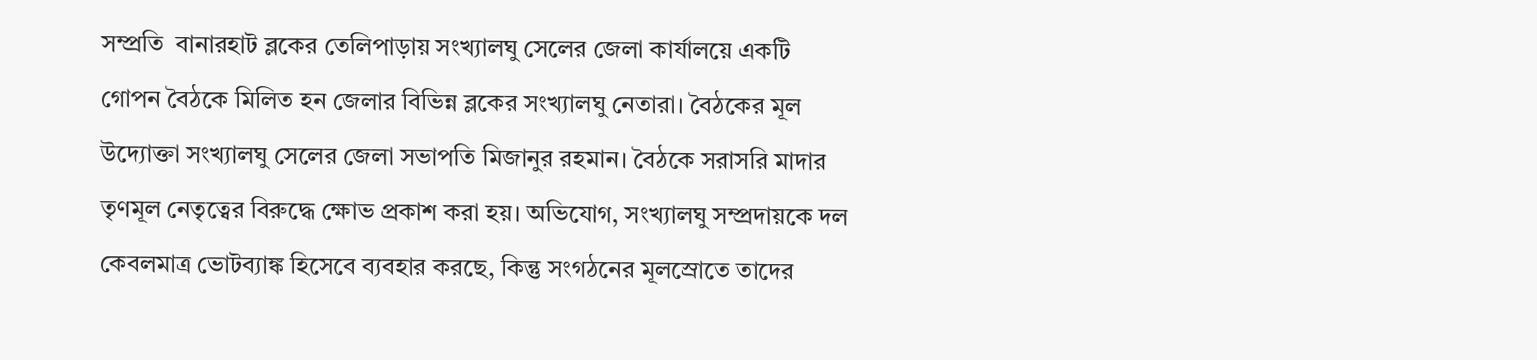সম্প্রতি  বানারহাট ব্লকের তেলিপাড়ায় সংখ্যালঘু সেলের জেলা কার্যালয়ে একটি গোপন বৈঠকে মিলিত হন জেলার বিভিন্ন ব্লকের সংখ্যালঘু নেতারা। বৈঠকের মূল উদ্যোক্তা সংখ্যালঘু সেলের জেলা সভাপতি মিজানুর রহমান। বৈঠকে সরাসরি মাদার তৃণমূল নেতৃত্বের বিরুদ্ধে ক্ষোভ প্রকাশ করা হয়। অভিযোগ, সংখ্যালঘু সম্প্রদায়কে দল কেবলমাত্র ভোটব্যাঙ্ক হিসেবে ব্যবহার করছে, কিন্তু সংগঠনের মূলস্রোতে তাদের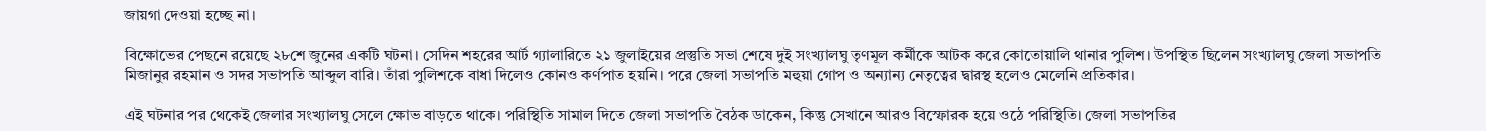জায়গা দেওয়া হচ্ছে না।

বিক্ষোভের পেছনে রয়েছে ২৮শে জুনের একটি ঘটনা। সেদিন শহরের আর্ট গ্যালারিতে ২১ জুলাইয়ের প্রস্তুতি সভা শেষে দুই সংখ্যালঘু তৃণমূল কর্মীকে আটক করে কোতোয়ালি থানার পুলিশ। উপস্থিত ছিলেন সংখ্যালঘু জেলা সভাপতি মিজানুর রহমান ও সদর সভাপতি আব্দুল বারি। তাঁরা পুলিশকে বাধা দিলেও কোনও কর্ণপাত হয়নি। পরে জেলা সভাপতি মহুয়া গোপ ও অন্যান্য নেতৃত্বের দ্বারস্থ হলেও মেলেনি প্রতিকার।

এই ঘটনার পর থেকেই জেলার সংখ্যালঘু সেলে ক্ষোভ বাড়তে থাকে। পরিস্থিতি সামাল দিতে জেলা সভাপতি বৈঠক ডাকেন, কিন্তু সেখানে আরও বিস্ফোরক হয়ে ওঠে পরিস্থিতি। জেলা সভাপতির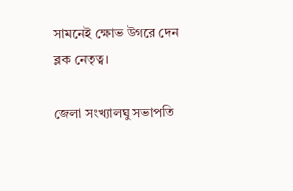সামনেই ক্ষোভ উগরে দেন ব্লক নেতৃত্ব।

জেলা সংখ্যালঘু সভাপতি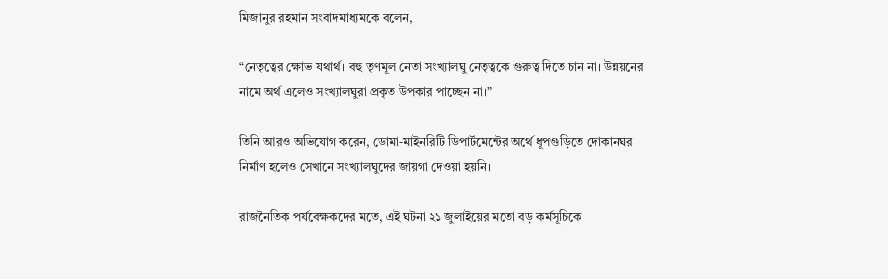মিজানুর রহমান সংবাদমাধ্যমকে বলেন,

“নেতৃত্বের ক্ষোভ যথার্থ। বহু তৃণমূল নেতা সংখ্যালঘু নেতৃত্বকে গুরুত্ব দিতে চান না। উন্নয়নের নামে অর্থ এলেও সংখ্যালঘুরা প্রকৃত উপকার পাচ্ছেন না।”

তিনি আরও অভিযোগ করেন, ডোমা-মাইনরিটি ডিপার্টমেন্টের অর্থে ধূপগুড়িতে দোকানঘর নির্মাণ হলেও সেখানে সংখ্যালঘুদের জায়গা দেওয়া হয়নি।

রাজনৈতিক পর্যবেক্ষকদের মতে, এই ঘটনা ২১ জুলাইয়ের মতো বড় কর্মসূচিকে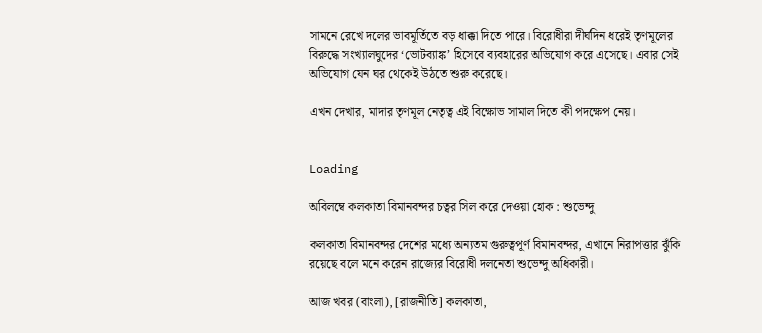সামনে রেখে দলের ভাবমূর্তিতে বড় ধাক্কা দিতে পারে। বিরোধীরা দীর্ঘদিন ধরেই তৃণমূলের বিরুদ্ধে সংখ্যালঘুদের ‘ভোটব্যাঙ্ক’ হিসেবে ব্যবহারের অভিযোগ করে এসেছে। এবার সেই অভিযোগ যেন ঘর থেকেই উঠতে শুরু করেছে।

এখন দেখার, মাদার তৃণমূল নেতৃত্ব এই বিক্ষোভ সামাল দিতে কী পদক্ষেপ নেয়।


Loading

অবিলম্বে কলকাতা বিমানবন্দর চত্বর সিল করে দেওয়া হোক : শুভেন্দু

কলকাতা বিমানবন্দর দেশের মধ্যে অন্যতম গুরুত্বপূর্ণ বিমানবন্দর, এখানে নিরাপত্তার ঝুঁকি রয়েছে বলে মনে করেন রাজ্যের বিরোধী দলনেতা শুভেন্দু অধিকারী।

আজ খবর (বাংলা), [রাজনীতি] কলকাতা,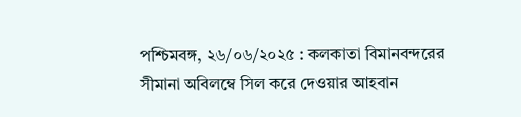পশ্চিমবঙ্গ, ২৬/০৬/২০২৫ : কলকাতা বিমানবন্দরের সীমানা অবিলম্বে সিল করে দেওয়ার আহবান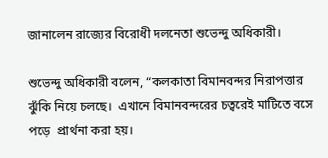জানালেন রাজ্যের বিরোধী দলনেতা শুভেন্দু অধিকারী।

শুভেন্দু অধিকারী বলেন, “কলকাতা বিমানবন্দর নিরাপত্তার ঝুঁকি নিয়ে চলছে।  এখানে বিমানবন্দরের চত্বরেই মাটিতে বসে পড়ে  প্রার্থনা করা হয়।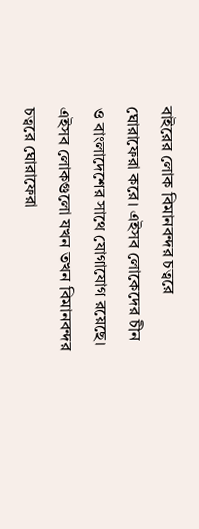বাইরের লোক বিমানবন্দর চত্বরে ঘোরাফেরা করে। এইসব লোকেদের চীন ও বাংলাদেশের সাথে যোগাযোগ রয়েছে। এইসব লোকগুলো যখন তখন বিমানবন্দর চত্বরে ঘোরাফেরা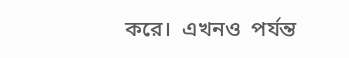করে।  এখনও  পর্যন্ত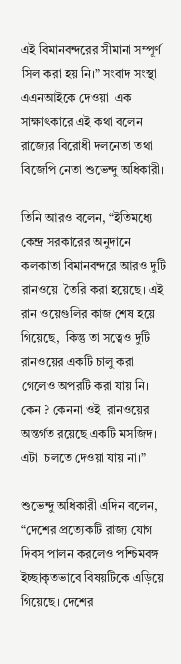এই বিমানবন্দরের সীমানা সম্পূর্ণ  সিল করা হয় নি।” সংবাদ সংস্থা এএনআইকে দেওয়া  এক সাক্ষাৎকারে এই কথা বলেন রাজ্যের বিরোধী দলনেতা তথা বিজেপি নেতা শুভেন্দু অধিকারী।

তিনি আরও বলেন, “ইতিমধ্যে কেন্দ্র সরকারের অনুদানে কলকাতা বিমানবন্দরে আরও দুটি রানওয়ে  তৈরি করা হয়েছে। এই রান ওয়েগুলির কাজ শেষ হয়ে গিয়েছে,  কিন্তু তা সত্বেও দুটি রানওয়ের একটি চালু করা গেলেও অপরটি করা যায় নি।  কেন ? কেননা ওই  রানওয়ের অন্তর্গত রয়েছে একটি মসজিদ। এটা  চলতে দেওয়া যায় না।”

শুভেন্দু অধিকারী এদিন বলেন, “দেশের প্রত্যেকটি রাজ্য যোগ দিবস পালন করলেও পশ্চিমবঙ্গ ইচ্ছাকৃতভাবে বিষয়টিকে এড়িয়ে গিয়েছে। দেশের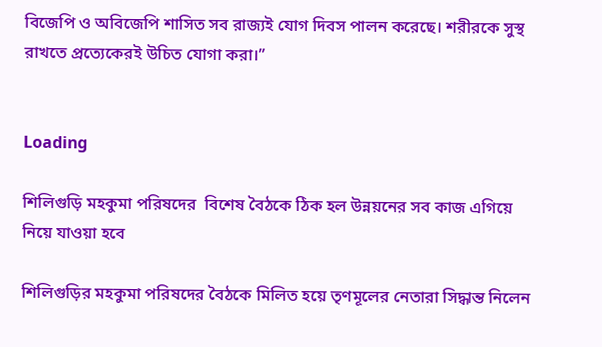বিজেপি ও অবিজেপি শাসিত সব রাজ্যই যোগ দিবস পালন করেছে। শরীরকে সুস্থ রাখতে প্রত্যেকেরই উচিত যোগা করা।”


Loading

শিলিগুড়ি মহকুমা পরিষদের  বিশেষ বৈঠকে ঠিক হল উন্নয়নের সব কাজ এগিয়ে নিয়ে যাওয়া হবে

শিলিগুড়ির মহকুমা পরিষদের বৈঠকে মিলিত হয়ে তৃণমূলের নেতারা সিদ্ধান্ত নিলেন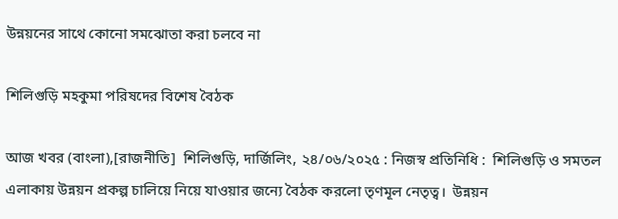উন্নয়নের সাথে কোনো সমঝোতা করা চলবে না

শিলিগুড়ি মহকুমা পরিষদের বিশেষ বৈঠক

আজ খবর (বাংলা),[রাজনীতি]  শিলিগুড়ি, দার্জিলিং, ২৪/০৬/২০২৫ : নিজস্ব প্রতিনিধি :  শিলিগুড়ি ও সমতল এলাকায় উন্নয়ন প্রকল্প চালিয়ে নিয়ে যাওয়ার জন্যে বৈঠক করলো তৃণমূল নেতৃত্ব।  উন্নয়ন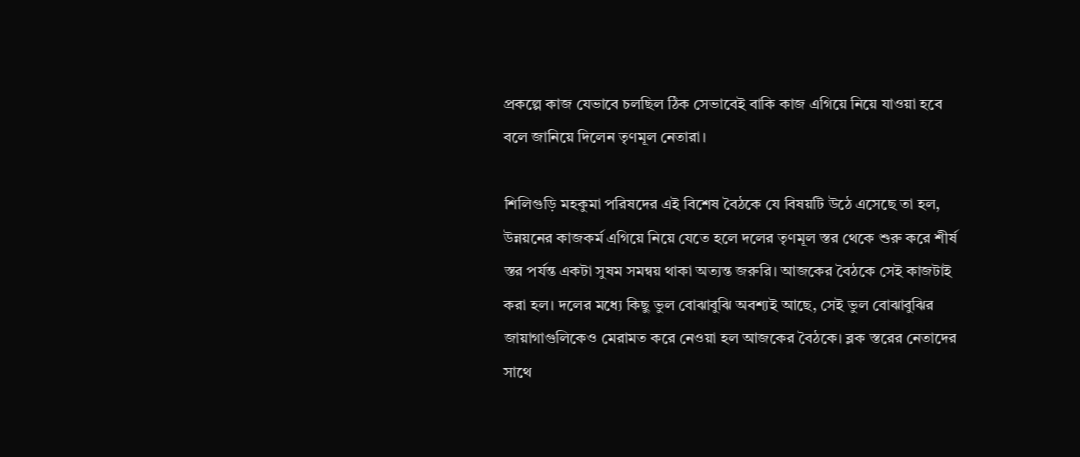প্রকল্পে কাজ যেভাবে চলছিল ঠিক সেভাবেই বাকি কাজ এগিয়ে নিয়ে যাওয়া হবে বলে জানিয়ে দিলেন তৃণমূল নেতারা।

শিলিগুড়ি মহকুমা পরিষদের এই বিশেষ বৈঠকে যে বিষয়টি উঠে এসেছে তা হল, উন্নয়নের কাজকর্ম এগিয়ে নিয়ে যেতে হলে দলের তৃণমূল স্তর থেকে শুরু করে শীর্ষ স্তর পর্যন্ত একটা সুষম সমন্বয় থাকা অত্যন্ত জরুরি। আজকের বৈঠকে সেই কাজটাই করা হল। দলের মধ্যে কিছু ভুল বোঝাবুঝি অবশ্যই আছে, সেই ভুল বোঝাবুঝির জায়াগাগুলিকেও মেরামত করে নেওয়া হল আজকের বৈঠকে। ব্লক স্তরের নেতাদের সাথে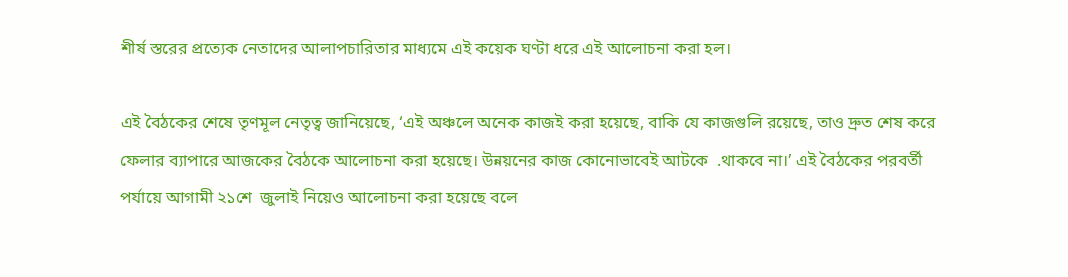শীর্ষ স্তরের প্রত্যেক নেতাদের আলাপচারিতার মাধ্যমে এই কয়েক ঘণ্টা ধরে এই আলোচনা করা হল।

এই বৈঠকের শেষে তৃণমূল নেতৃত্ব জানিয়েছে, ‘এই অঞ্চলে অনেক কাজই করা হয়েছে, বাকি যে কাজগুলি রয়েছে, তাও দ্রুত শেষ করে ফেলার ব্যাপারে আজকের বৈঠকে আলোচনা করা হয়েছে। উন্নয়নের কাজ কোনোভাবেই আটকে  .থাকবে না।’ এই বৈঠকের পরবর্তী পর্যায়ে আগামী ২১শে  জুলাই নিয়েও আলোচনা করা হয়েছে বলে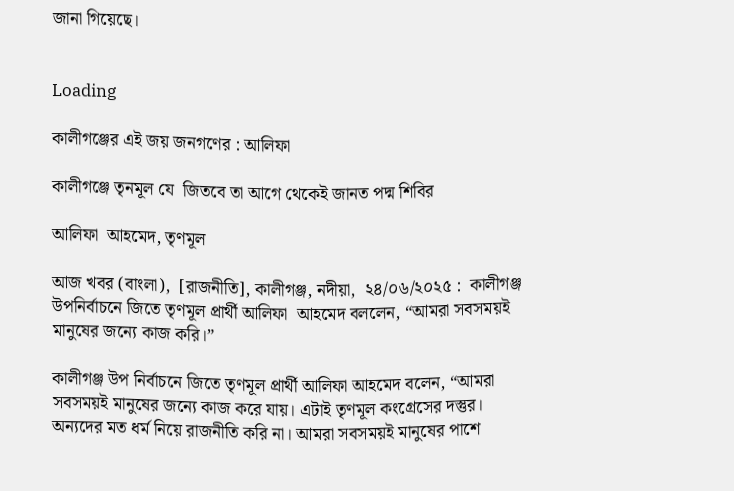জানা গিয়েছে।


Loading

কালীগঞ্জের এই জয় জনগণের : আলিফা

কালীগঞ্জে তৃনমূল যে  জিতবে তা আগে থেকেই জানত পদ্ম শিবির

আলিফা  আহমেদ, তৃণমূল

আজ খবর (বাংলা),  [রাজনীতি], কালীগঞ্জ, নদীয়া,  ২৪/০৬/২০২৫ :  কালীগঞ্জ উপনির্বাচনে জিতে তৃণমূল প্রার্থী আলিফা  আহমেদ বললেন, “আমরা সবসময়ই মানুষের জন্যে কাজ করি।”

কালীগঞ্জ উপ নির্বাচনে জিতে তৃণমূল প্রার্থী আলিফা আহমেদ বলেন, “আমরা সবসময়ই মানুষের জন্যে কাজ করে যায়। এটাই তৃণমূল কংগ্রেসের দস্তুর। অন্যদের মত ধর্ম নিয়ে রাজনীতি করি না। আমরা সবসময়ই মানুষের পাশে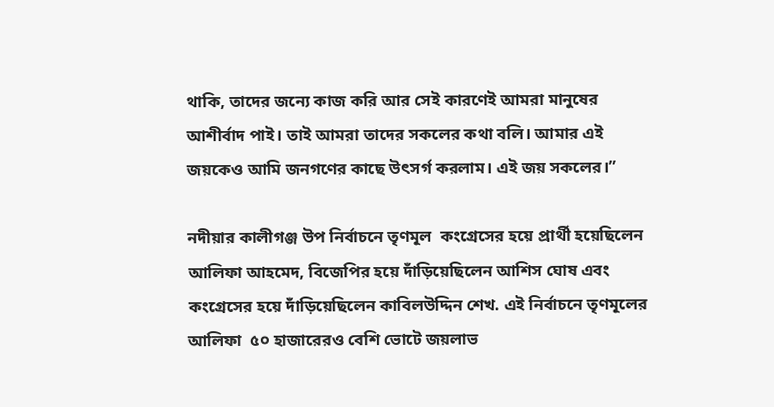থাকি, তাদের জন্যে কাজ করি আর সেই কারণেই আমরা মানুষের আশীর্বাদ পাই। তাই আমরা তাদের সকলের কথা বলি। আমার এই জয়কেও আমি জনগণের কাছে উৎসর্গ করলাম। এই জয় সকলের।”

নদীয়ার কালীগঞ্জ উপ নির্বাচনে তৃণমূল  কংগ্রেসের হয়ে প্রার্থী হয়েছিলেন আলিফা আহমেদ, বিজেপির হয়ে দাঁড়িয়েছিলেন আশিস ঘোষ এবং কংগ্রেসের হয়ে দাঁড়িয়েছিলেন কাবিলউদ্দিন শেখ. এই নির্বাচনে তৃণমূলের আলিফা  ৫০ হাজারেরও বেশি ভোটে জয়লাভ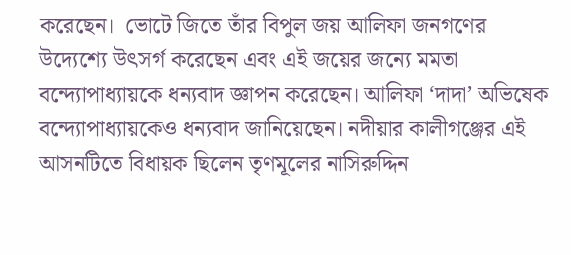করেছেন।  ভোটে জিতে তাঁর বিপুল জয় আলিফা জনগণের উদ্যেশ্যে উৎসর্গ করেছেন এবং এই জয়ের জন্যে মমতা বন্দ্যোপাধ্যায়কে ধন্যবাদ জ্ঞাপন করেছেন। আলিফা ‘দাদা’ অভিষেক বন্দ্যোপাধ্যায়কেও ধন্যবাদ জানিয়েছেন। নদীয়ার কালীগঞ্জের এই আসনটিতে বিধায়ক ছিলেন তৃণমূলের নাসিরুদ্দিন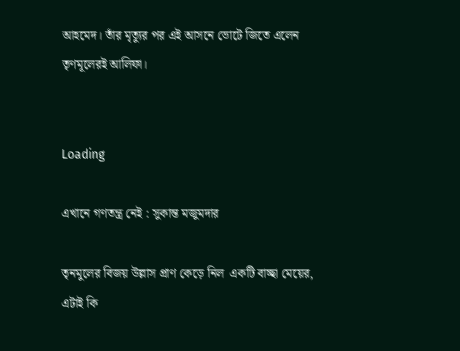আহমেদ। তাঁর মৃত্যুর পর এই আসনে ভোটে জিতে এলেন তৃণমূলেরই আলিফা।


Loading

এখানে গণতন্ত্র নেই : সুকান্ত মজুমদার

তৃনমুলের বিজয় উল্লাস প্রাণ কেড়ে নিল  একটি বাচ্ছা মেয়ের, এটাই কি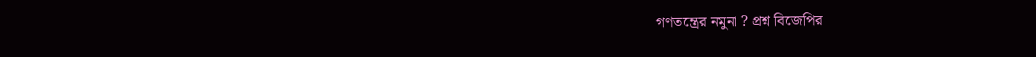গণতন্ত্রের নমুনা ? প্রশ্ন বিজেপির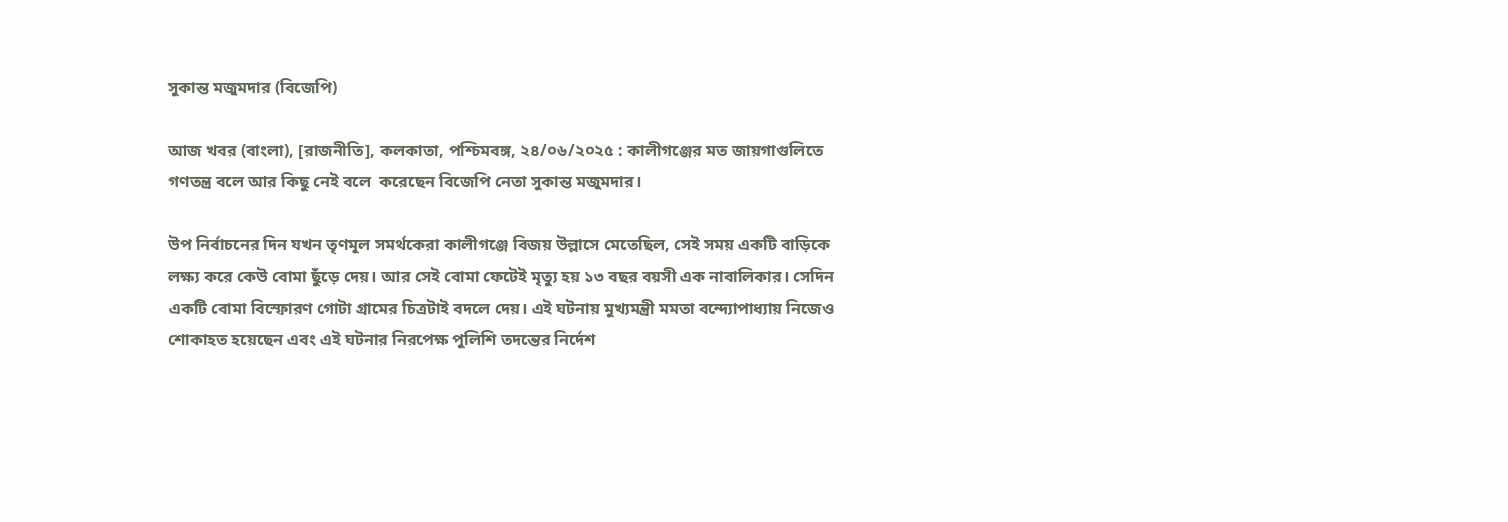সুকান্ত মজুমদার (বিজেপি)

আজ খবর (বাংলা), [রাজনীতি], কলকাতা, পশ্চিমবঙ্গ, ২৪/০৬/২০২৫ : কালীগঞ্জের মত জায়গাগুলিতে গণতন্ত্র বলে আর কিছু নেই বলে  করেছেন বিজেপি নেতা সুকান্ত মজুমদার।

উপ নির্বাচনের দিন যখন তৃণমূল সমর্থকেরা কালীগঞ্জে বিজয় উল্লাসে মেতেছিল, সেই সময় একটি বাড়িকে লক্ষ্য করে কেউ বোমা ছুঁড়ে দেয়। আর সেই বোমা ফেটেই মৃত্যু হয় ১৩ বছর বয়সী এক নাবালিকার। সেদিন  একটি বোমা বিস্ফোরণ গোটা গ্রামের চিত্রটাই বদলে দেয়। এই ঘটনায় মুখ্যমন্ত্রী মমতা বন্দ্যোপাধ্যায় নিজেও শোকাহত হয়েছেন এবং এই ঘটনার নিরপেক্ষ পুলিশি তদন্তের নির্দেশ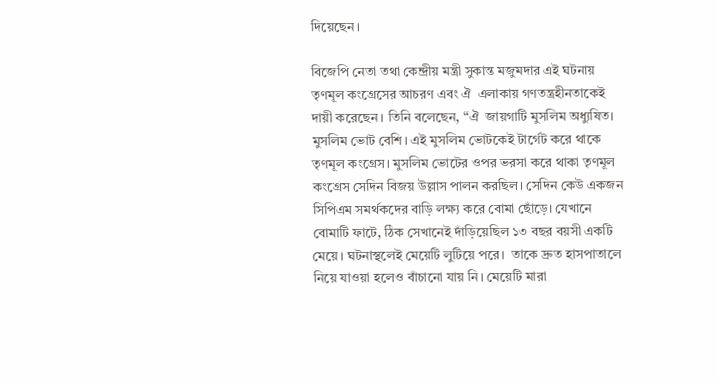দিয়েছেন।

বিজেপি নেতা তথা কেন্দ্রীয় মন্ত্রী সুকান্ত মজুমদার এই ঘটনায় তৃণমূল কংগ্রেসের আচরণ এবং ঐ  এলাকায় গণতন্ত্রহীনতাকেই দায়ী করেছেন। তিনি বলেছেন, “ঐ  জায়গাটি মুসলিম অধ্যুষিত। মুসলিম ভোট বেশি। এই মুসলিম ভোটকেই টার্গেট করে থাকে তৃণমূল কংগ্রেস। মুসলিম ভোটের ওপর ভরসা করে থাকা তৃণমূল কংগ্রেস সেদিন বিজয় উল্লাস পালন করছিল। সেদিন কেউ একজন সিপিএম সমর্থকদের বাড়ি লক্ষ্য করে বোমা ছোঁড়ে। যেখানে বোমাটি ফাটে, ঠিক সেখানেই দাঁড়িয়েছিল ১৩ বছর বয়সী একটি মেয়ে। ঘটনাস্থলেই মেয়েটি লুটিয়ে পরে।  তাকে দ্রুত হাসপাতালে নিয়ে যাওয়া হলেও বাঁচানো যায় নি। মেয়েটি মারা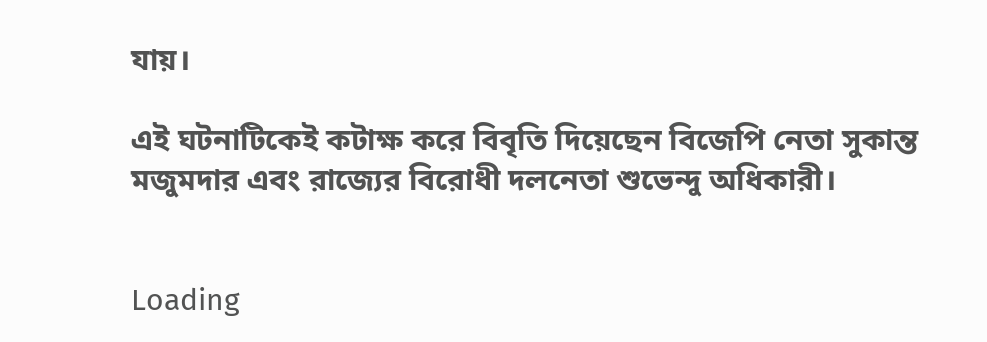যায়।

এই ঘটনাটিকেই কটাক্ষ করে বিবৃতি দিয়েছেন বিজেপি নেতা সুকান্ত মজুমদার এবং রাজ্যের বিরোধী দলনেতা শুভেন্দু অধিকারী।


Loading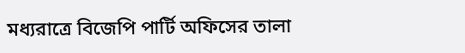মধ্যরাত্রে বিজেপি পার্টি অফিসের তালা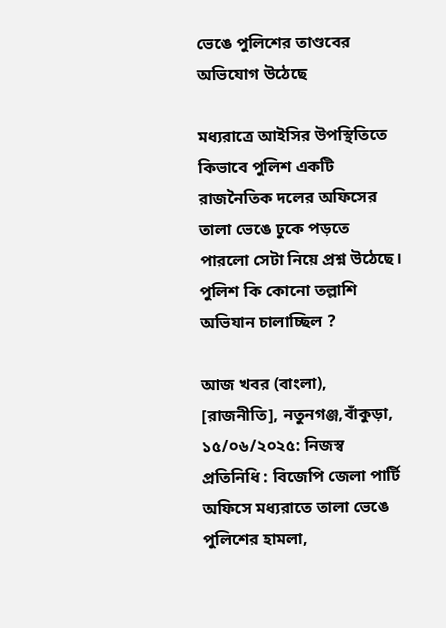ভেঙে পুলিশের তাণ্ডবের অভিযোগ উঠেছে

মধ্যরাত্রে আইসির উপস্থিতিতে কিভাবে পুলিশ একটি রাজনৈতিক দলের অফিসের তালা ভেঙে ঢুকে পড়তে পারলো সেটা নিয়ে প্রশ্ন উঠেছে। পুলিশ কি কোনো তল্লাশি অভিযান চালাচ্ছিল ?

আজ খবর (বাংলা), [রাজনীতি], নতুনগঞ্জ,বাঁকুড়া, ১৫/০৬/২০২৫: নিজস্ব প্রতিনিধি : বিজেপি জেলা পার্টি অফিসে মধ্যরাতে তালা ভেঙে পুলিশের হামলা,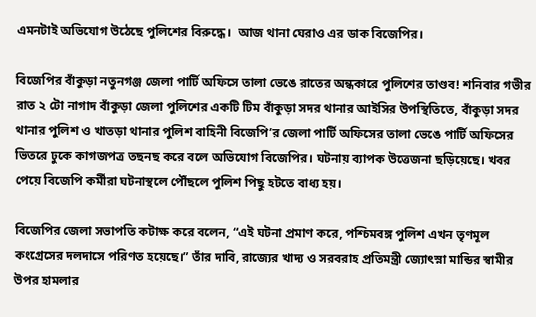এমনটাই অভিযোগ উঠেছে পুলিশের বিরুদ্ধে।  আজ থানা ঘেরাও এর ডাক বিজেপির।

বিজেপির বাঁকুড়া নতুনগঞ্জ জেলা পার্টি অফিসে তালা ভেঙে রাতের অন্ধকারে পুলিশের তাণ্ডব! শনিবার গভীর রাত ২ টো নাগাদ বাঁকুড়া জেলা পুলিশের একটি টিম বাঁকুড়া সদর থানার আইসির উপস্থিতিতে, বাঁকুড়া সদর থানার পুলিশ ও খাতড়া থানার পুলিশ বাহিনী বিজেপি’র জেলা পার্টি অফিসের তালা ভেঙে পার্টি অফিসের ভিতরে ঢুকে কাগজপত্র তছনছ করে বলে অভিযোগ বিজেপির। ঘটনায় ব্যাপক উত্তেজনা ছড়িয়েছে। খবর পেয়ে বিজেপি কর্মীরা ঘটনাস্থলে পৌঁছলে পুলিশ পিছু হটতে বাধ্য হয়।

বিজেপির জেলা সভাপতি কটাক্ষ করে বলেন, “এই ঘটনা প্রমাণ করে, পশ্চিমবঙ্গ পুলিশ এখন তৃণমূল কংগ্রেসের দলদাসে পরিণত হয়েছে।” তাঁর দাবি, রাজ্যের খাদ্য ও সরবরাহ প্রতিমন্ত্রী জ্যোৎস্না মান্ডির স্বামীর উপর হামলার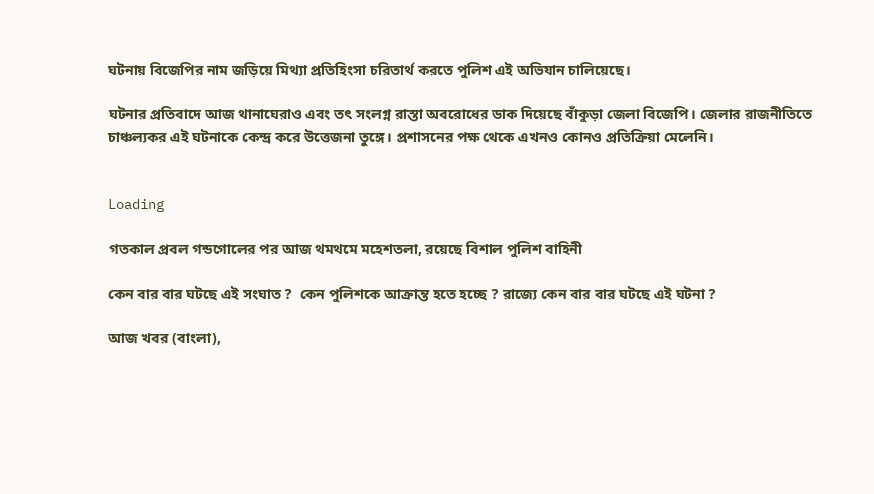ঘটনায় বিজেপির নাম জড়িয়ে মিথ্যা প্রতিহিংসা চরিতার্থ করতে পুলিশ এই অভিযান চালিয়েছে।

ঘটনার প্রতিবাদে আজ থানাঘেরাও এবং তৎ সংলগ্ন রাস্তা অবরোধের ডাক দিয়েছে বাঁকুড়া জেলা বিজেপি। জেলার রাজনীতিতে চাঞ্চল্যকর এই ঘটনাকে কেন্দ্র করে উত্তেজনা তুঙ্গে। প্রশাসনের পক্ষ থেকে এখনও কোনও প্রতিক্রিয়া মেলেনি।


Loading

গতকাল প্রবল গন্ডগোলের পর আজ থমথমে মহেশতলা, রয়েছে বিশাল পুলিশ বাহিনী

কেন বার বার ঘটছে এই সংঘাত ?  কেন পুলিশকে আক্রান্ত হতে হচ্ছে ? রাজ্যে কেন বার বার ঘটছে এই ঘটনা ?

আজ খবর (বাংলা),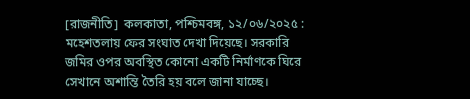[রাজনীতি]  কলকাতা, পশ্চিমবঙ্গ, ১২/০৬/২০২৫ : মহেশতলায় ফের সংঘাত দেখা দিয়েছে। সরকারি জমির ওপর অবস্থিত কোনো একটি নির্মাণকে ঘিরে সেখানে অশান্তি তৈরি হয় বলে জানা যাচ্ছে।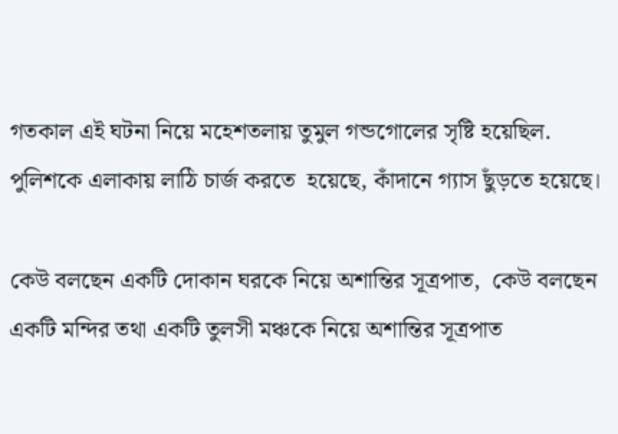গতকাল এই ঘটনা নিয়ে মহেশতলায় তুমুল গন্ডগোলের সৃষ্টি হয়েছিল. পুলিশকে এলাকায় লাঠি চার্জ করতে  হয়েছে, কাঁদানে গ্যাস ছুঁড়তে হয়েছে।

কেউ বলছেন একটি দোকান ঘরকে নিয়ে অশান্তির সূত্রপাত,  কেউ বলছেন একটি মন্দির তথা একটি তুলসী মঞ্চকে নিয়ে অশান্তির সূত্রপাত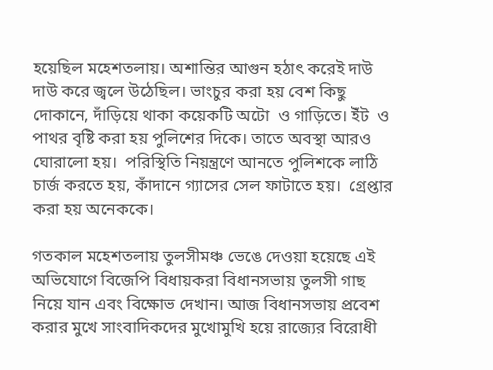হয়েছিল মহেশতলায়। অশান্তির আগুন হঠাৎ করেই দাউ দাউ করে জ্বলে উঠেছিল। ভাংচুর করা হয় বেশ কিছু দোকানে, দাঁড়িয়ে থাকা কয়েকটি অটো  ও গাড়িতে। ইঁট  ও পাথর বৃষ্টি করা হয় পুলিশের দিকে। তাতে অবস্থা আরও ঘোরালো হয়।  পরিস্থিতি নিয়ন্ত্রণে আনতে পুলিশকে লাঠি চার্জ করতে হয়, কাঁদানে গ্যাসের সেল ফাটাতে হয়।  গ্রেপ্তার করা হয় অনেককে।

গতকাল মহেশতলায় তুলসীমঞ্চ ভেঙে দেওয়া হয়েছে এই অভিযোগে বিজেপি বিধায়করা বিধানসভায় তুলসী গাছ নিয়ে যান এবং বিক্ষোভ দেখান। আজ বিধানসভায় প্রবেশ করার মুখে সাংবাদিকদের মুখোমুখি হয়ে রাজ্যের বিরোধী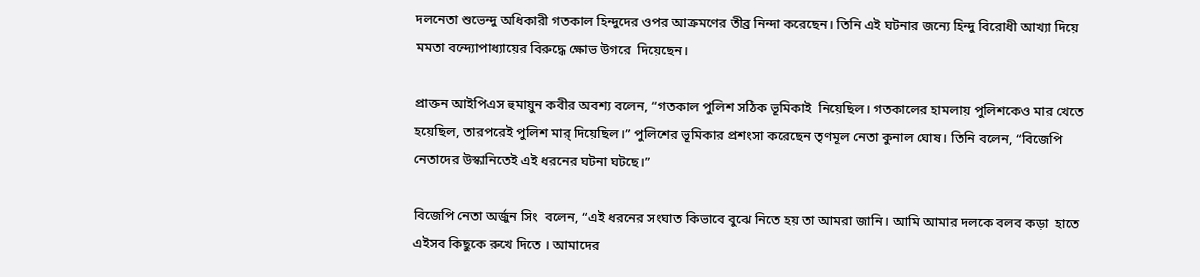দলনেতা শুভেন্দু অধিকারী গতকাল হিন্দুদের ওপর আক্রমণের তীব্র নিন্দা করেছেন। তিনি এই ঘটনার জন্যে হিন্দু বিরোধী আখ্যা দিয়ে মমতা বন্দ্যোপাধ্যায়ের বিরুদ্ধে ক্ষোভ উগরে  দিয়েছেন।

প্রাক্তন আইপিএস হুমায়ুন কবীর অবশ্য বলেন, “গতকাল পুলিশ সঠিক ভূমিকাই  নিয়েছিল। গতকালের হামলায় পুলিশকেও মার খেতে হয়েছিল, তারপরেই পুলিশ মার্ দিয়েছিল।” পুলিশের ভূমিকার প্রশংসা করেছেন তৃণমূল নেতা কুনাল ঘোষ। তিনি বলেন, “বিজেপি নেতাদের উস্কানিতেই এই ধরনের ঘটনা ঘটছে।”

বিজেপি নেতা অর্জুন সিং  বলেন, “এই ধরনের সংঘাত কিভাবে বুঝে নিতে হয় তা আমরা জানি। আমি আমার দলকে বলব কড়া  হাতে এইসব কিছুকে রুখে দিতে । আমাদের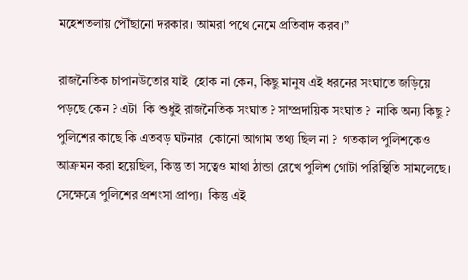মহেশতলায় পৌঁছানো দরকার। আমরা পথে নেমে প্রতিবাদ করব।”

রাজনৈতিক চাপানউতোর যাই  হোক না কেন, কিছু মানুষ এই ধরনের সংঘাতে জড়িয়ে পড়ছে কেন ? এটা  কি শুধুই রাজনৈতিক সংঘাত ? সাম্প্রদায়িক সংঘাত ?  নাকি অন্য কিছু ? পুলিশের কাছে কি এতবড় ঘটনার  কোনো আগাম তথ্য ছিল না ?  গতকাল পুলিশকেও আক্রমন করা হয়েছিল, কিন্তু তা সত্বেও মাথা ঠান্ডা রেখে পুলিশ গোটা পরিস্থিতি সামলেছে।  সেক্ষেত্রে পুলিশের প্রশংসা প্রাপ্য।  কিন্তু এই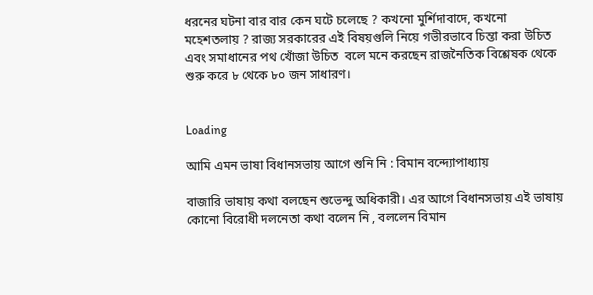ধরনের ঘটনা বার বার কেন ঘটে চলেছে ? কখনো মুর্শিদাবাদে, কখনো মহেশতলায় ? রাজ্য সরকারের এই বিষয়গুলি নিয়ে গভীরভাবে চিন্তা করা উচিত এবং সমাধানের পথ খোঁজা উচিত  বলে মনে করছেন রাজনৈতিক বিশ্লেষক থেকে শুরু করে ৮ থেকে ৮০ জন সাধারণ।


Loading

আমি এমন ভাষা বিধানসভায় আগে শুনি নি : বিমান বন্দ্যোপাধ্যায়

বাজারি ভাষায় কথা বলছেন শুভেন্দু অধিকারী। এর আগে বিধানসভায় এই ভাষায় কোনো বিরোধী দলনেতা কথা বলেন নি , বললেন বিমান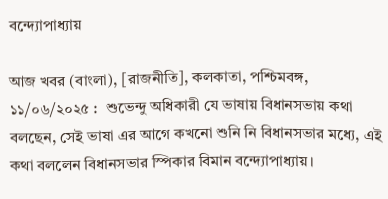বন্দ্যোপাধ্যায়

আজ খবর (বাংলা), [রাজনীতি], কলকাতা, পশ্চিমবঙ্গ, ১১/০৬/২০২৫ :  শুভেন্দু অধিকারী যে ভাষায় বিধানসভায় কথা বলছেন, সেই ভাষা এর আগে কখনো শুনি নি বিধানসভার মধ্যে, এই কথা বললেন বিধানসভার স্পিকার বিমান বন্দ্যোপাধ্যায়।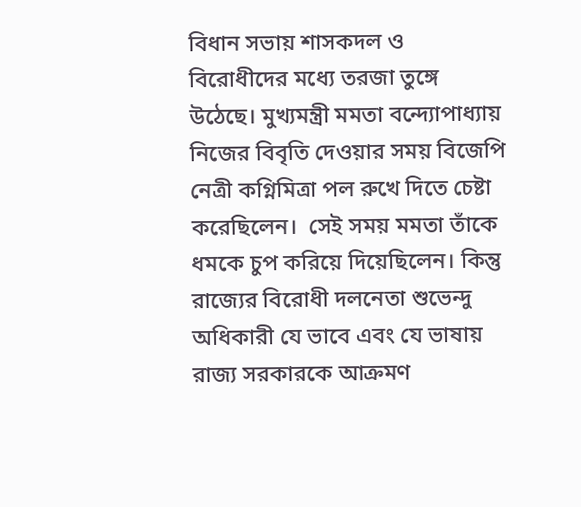বিধান সভায় শাসকদল ও বিরোধীদের মধ্যে তরজা তুঙ্গে উঠেছে। মুখ্যমন্ত্রী মমতা বন্দ্যোপাধ্যায় নিজের বিবৃতি দেওয়ার সময় বিজেপি নেত্রী কগ্নিমিত্রা পল রুখে দিতে চেষ্টা করেছিলেন।  সেই সময় মমতা তাঁকে ধমকে চুপ করিয়ে দিয়েছিলেন। কিন্তু রাজ্যের বিরোধী দলনেতা শুভেন্দু অধিকারী যে ভাবে এবং যে ভাষায় রাজ্য সরকারকে আক্রমণ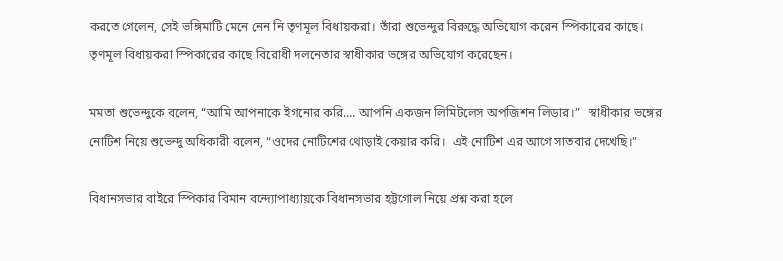করতে গেলেন, সেই ভঙ্গিমাটি মেনে নেন নি তৃণমূল বিধায়করা। তাঁরা শুভেন্দুর বিরুদ্ধে অভিযোগ করেন স্পিকারের কাছে।  তৃণমূল বিধায়করা স্পিকারের কাছে বিরোধী দলনেতার স্বাধীকার ভঙ্গের অভিযোগ করেছেন।

মমতা শুভেন্দুকে বলেন, “আমি আপনাকে ইগনোর করি…. আপনি একজন লিমিটলেস অপজিশন লিডার।”   স্বাধীকার ভঙ্গের নোটিশ নিয়ে শুভেন্দু অধিকারী বলেন, “ওদের নোটিশের থোড়াই কেয়ার করি।  এই নোটিশ এর আগে সাতবার দেখেছি।”

বিধানসভার বাইরে স্পিকার বিমান বন্দ্যোপাধ্যায়কে বিধানসভার হট্টগোল নিয়ে প্রশ্ন করা হলে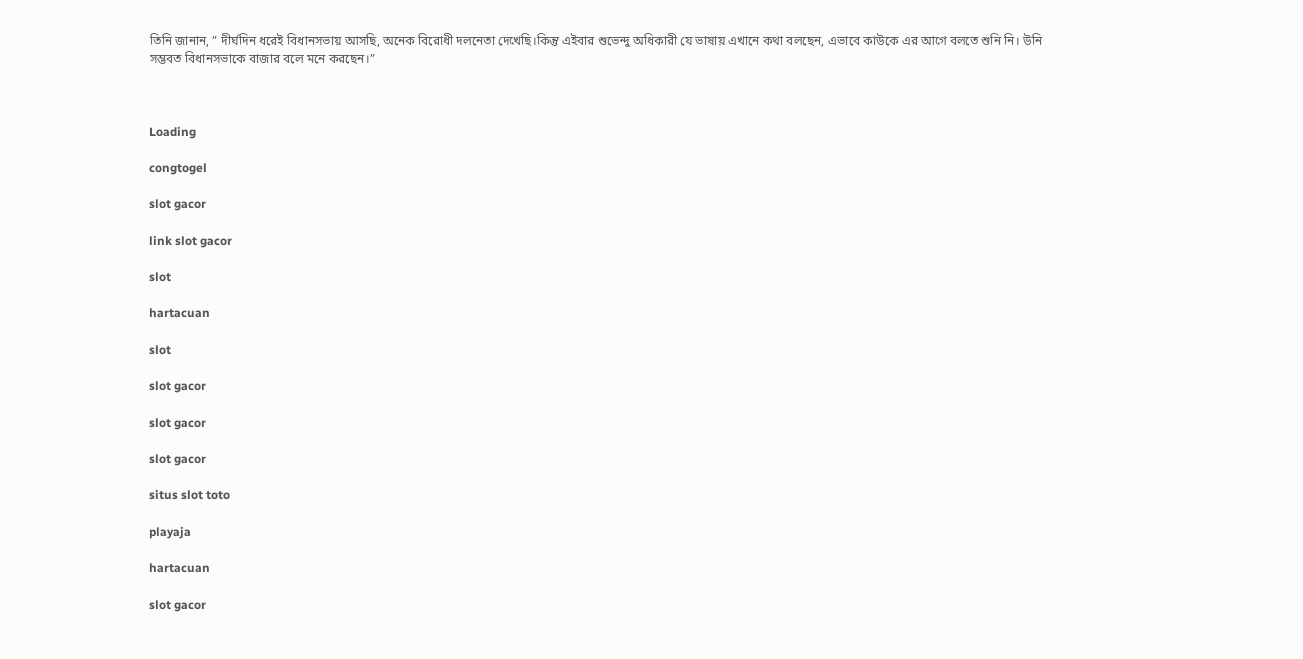তিনি জানান, ” দীর্ঘদিন ধরেই বিধানসভায় আসছি, অনেক বিরোধী দলনেতা দেখেছি।কিন্তু এইবার শুভেন্দু অধিকারী যে ভাষায় এখানে কথা বলছেন, এভাবে কাউকে এর আগে বলতে শুনি নি। উনি সম্ভবত বিধানসভাকে বাজার বলে মনে করছেন।”



Loading

congtogel

slot gacor

link slot gacor

slot

hartacuan

slot

slot gacor

slot gacor

slot gacor

situs slot toto

playaja

hartacuan

slot gacor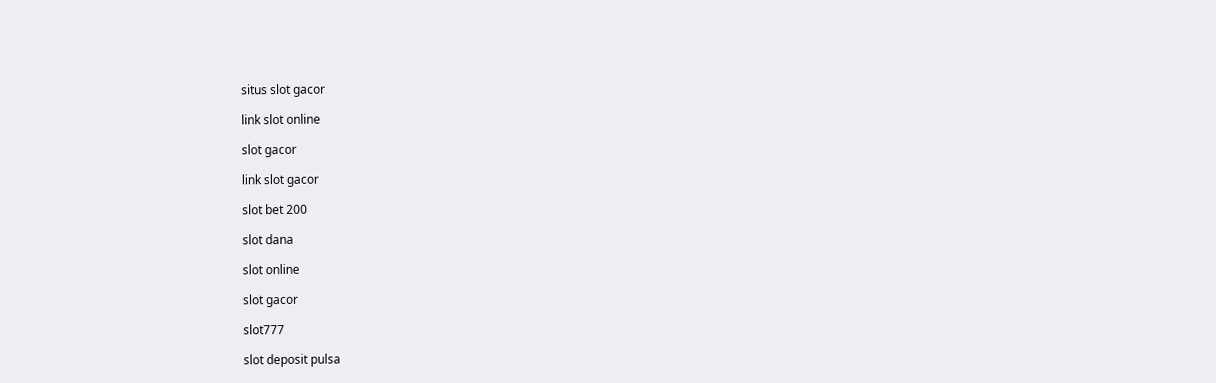situs slot gacor

link slot online

slot gacor

link slot gacor

slot bet 200

slot dana

slot online

slot gacor

slot777

slot deposit pulsa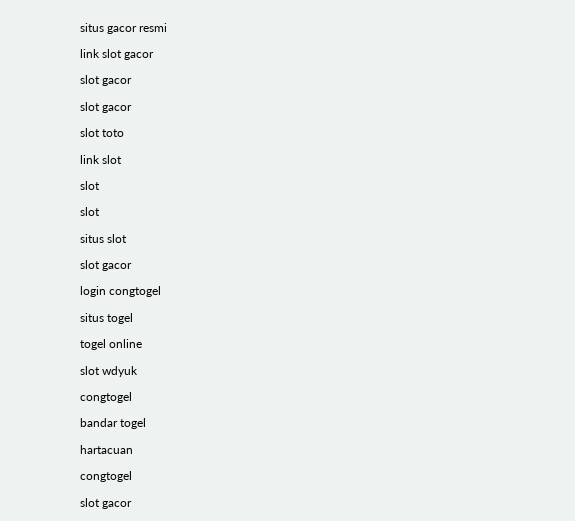situs gacor resmi

link slot gacor

slot gacor

slot gacor

slot toto

link slot

slot

slot

situs slot

slot gacor

login congtogel

situs togel

togel online

slot wdyuk

congtogel

bandar togel

hartacuan

congtogel

slot gacor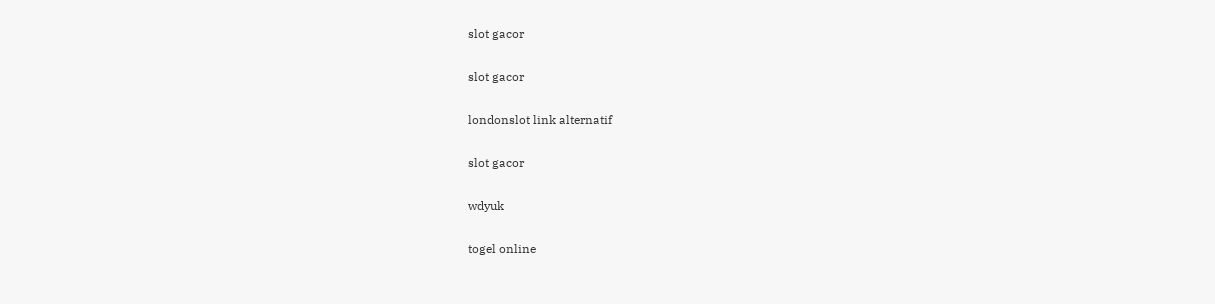slot gacor

slot gacor

londonslot link alternatif

slot gacor

wdyuk

togel online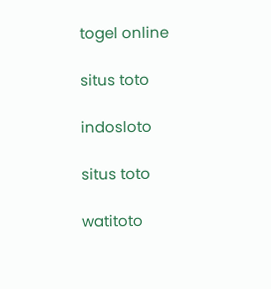togel online

situs toto

indosloto

situs toto

watitoto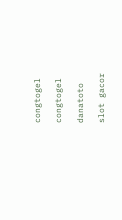congtogel

congtogel

danatoto

slot gacor